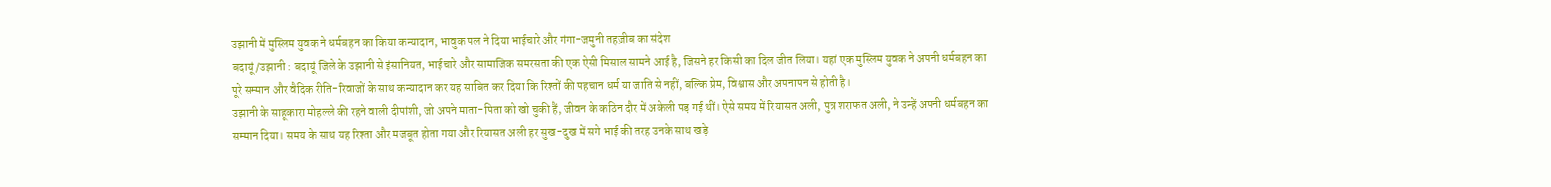उझानी में मुस्लिम युवक ने धर्मबहन का किया कन्यादान, भावुक पल ने दिया भाईचारे और गंगा-जमुनी तहज़ीब का संदेश
बदायूं/उझानी : बदायूं जिले के उझानी से इंसानियत, भाईचारे और सामाजिक समरसता की एक ऐसी मिसाल सामने आई है, जिसने हर किसी का दिल जीत लिया। यहां एक मुस्लिम युवक ने अपनी धर्मबहन का पूरे सम्मान और वैदिक रीति-रिवाजों के साथ कन्यादान कर यह साबित कर दिया कि रिश्तों की पहचान धर्म या जाति से नहीं, बल्कि प्रेम, विश्वास और अपनापन से होती है।
उझानी के साहूकारा मोहल्ले की रहने वाली दीपांशी, जो अपने माता-पिता को खो चुकी हैं, जीवन के कठिन दौर में अकेली पड़ गई थीं। ऐसे समय में रियासत अली, पुत्र शराफत अली, ने उन्हें अपनी धर्मबहन का सम्मान दिया। समय के साथ यह रिश्ता और मजबूत होता गया और रियासत अली हर सुख-दुख में सगे भाई की तरह उनके साथ खड़े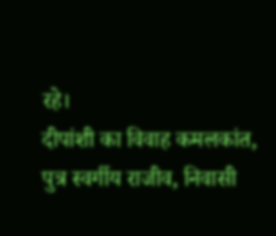रहे।
दीपांशी का विवाह कमलकांत, पुत्र स्वर्गीय राजीव, निवासी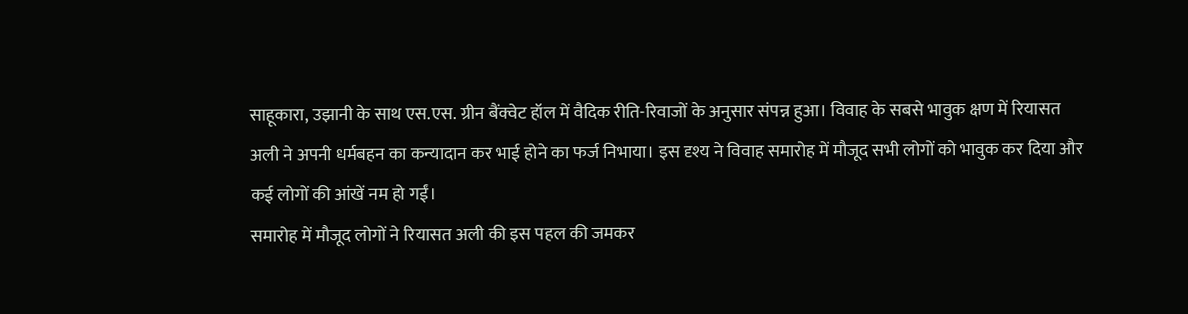साहूकारा, उझानी के साथ एस.एस. ग्रीन बैंक्वेट हॉल में वैदिक रीति-रिवाजों के अनुसार संपन्न हुआ। विवाह के सबसे भावुक क्षण में रियासत अली ने अपनी धर्मबहन का कन्यादान कर भाई होने का फर्ज निभाया। इस दृश्य ने विवाह समारोह में मौजूद सभी लोगों को भावुक कर दिया और कई लोगों की आंखें नम हो गईं।
समारोह में मौजूद लोगों ने रियासत अली की इस पहल की जमकर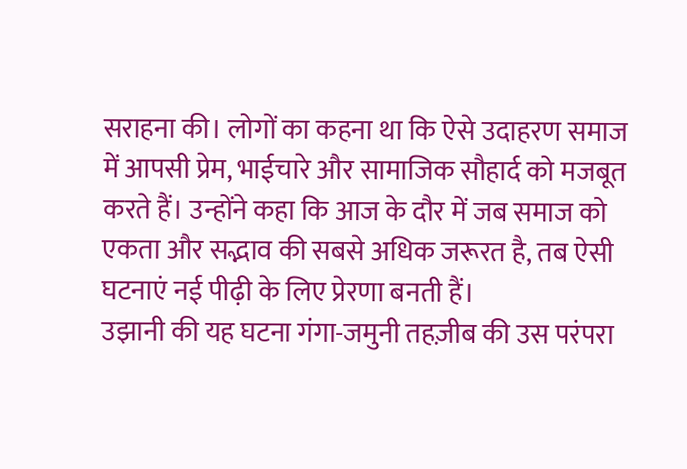सराहना की। लोगों का कहना था कि ऐसे उदाहरण समाज में आपसी प्रेम, भाईचारे और सामाजिक सौहार्द को मजबूत करते हैं। उन्होंने कहा कि आज के दौर में जब समाज को एकता और सद्भाव की सबसे अधिक जरूरत है, तब ऐसी घटनाएं नई पीढ़ी के लिए प्रेरणा बनती हैं।
उझानी की यह घटना गंगा-जमुनी तहज़ीब की उस परंपरा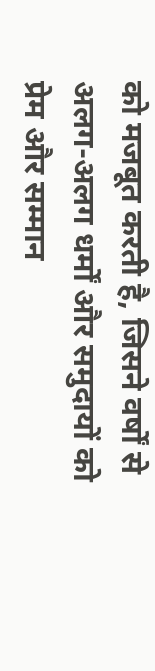को मजबूत करती है, जिसने वर्षों से अलग-अलग धर्मों और समुदायों को प्रेम और सम्मान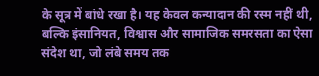के सूत्र में बांधे रखा है। यह केवल कन्यादान की रस्म नहीं थी, बल्कि इंसानियत, विश्वास और सामाजिक समरसता का ऐसा संदेश था, जो लंबे समय तक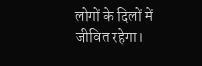लोगों के दिलों में जीवित रहेगा।